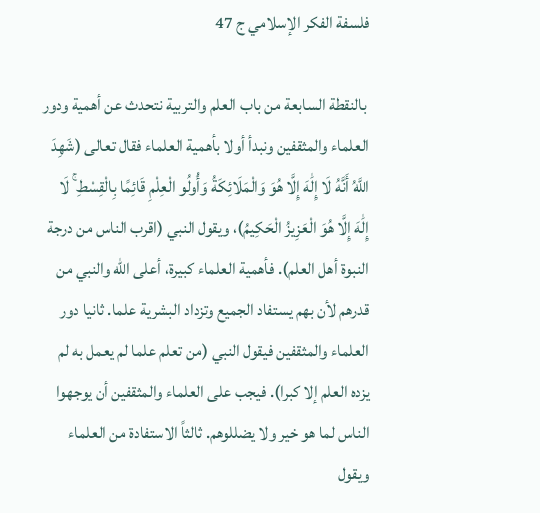فلسفة الفكر الإسلامي ج 47

 بالنقطة السابعة من باب العلم والتربية نتحدث عن أهمية ودور العلماء والمثقفين ونبدأ أولا بأهمية العلماء فقال تعالى (شَهِدَ اللَّهُ أَنَّهُ لَا إِلَٰهَ إِلَّا هُوَ وَالْمَلَائِكَةُ وَأُولُو الْعِلْمِ قَائِمًا بِالْقِسْطِ ۚ لَا إِلَٰهَ إِلَّا هُوَ الْعَزِيزُ الْحَكِيمُ)، ويقول النبي (اقرب الناس من درجة النبوة أهل العلم). فأهمية العلماء كبيرة، أعلى الله والنبي من قدرهم لأن بهم يستفاد الجميع وتزداد البشرية علما. ثانيا دور العلماء والمثقفين فيقول النبي (من تعلم علما لم يعمل به لم يزده العلم إلا كبرا). فيجب على العلماء والمثقفين أن يوجهوا الناس لما هو خير ولا يضللوهم. ثالثاً الاستفادة من العلماء ويقول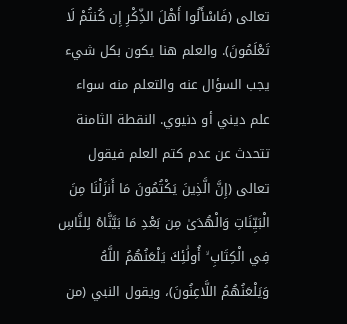تعالى (فَاسْأَلُوا أَهْلَ الذِّكْرِ إِن كُنتُمْ لَا تَعْلَمُونَ). والعلم هنا يكون بكل شيء يجب السؤال عنه والتعلم منه سواء علم ديني أو دنيوي. النقطة الثامنة تتحدث عن عدم كتم العلم فيقول تعالى (إِنَّ الَّذِينَ يَكْتُمُونَ مَا أَنزَلْنَا مِنَ الْبَيِّنَاتِ وَالْهُدَىٰ مِن بَعْدِ مَا بَيَّنَّاهُ لِلنَّاسِ فِي الْكِتَابِ ۙ أُولَٰئِكَ يَلْعَنُهُمُ اللَّهُ وَيَلْعَنُهُمُ اللَّاعِنُونَ)، ويقول النبي (من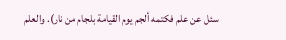سئل عن علم فكتمه ألجم يوم القيامة بلجام من نار). والعلم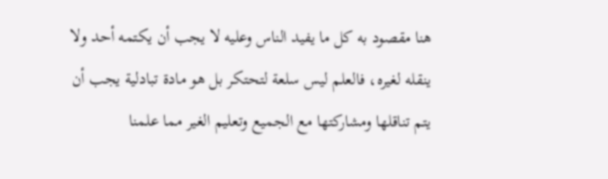هنا مقصود به كل ما يفيد الناس وعليه لا يجب أن يكتمه أحد ولا ينقله لغيره، فالعلم ليس سلعة لتحتكر بل هو مادة تبادلية يجب أن يتم تناقلها ومشاركتها مع الجميع وتعليم الغير مما علمنا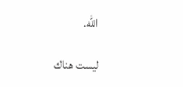الله.

ليست هناك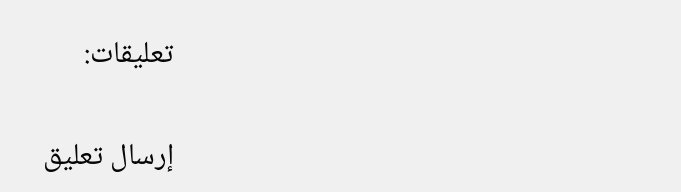تعليقات:

إرسال تعليق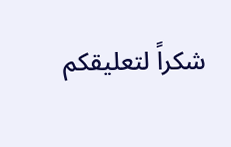شكراً لتعليقكم